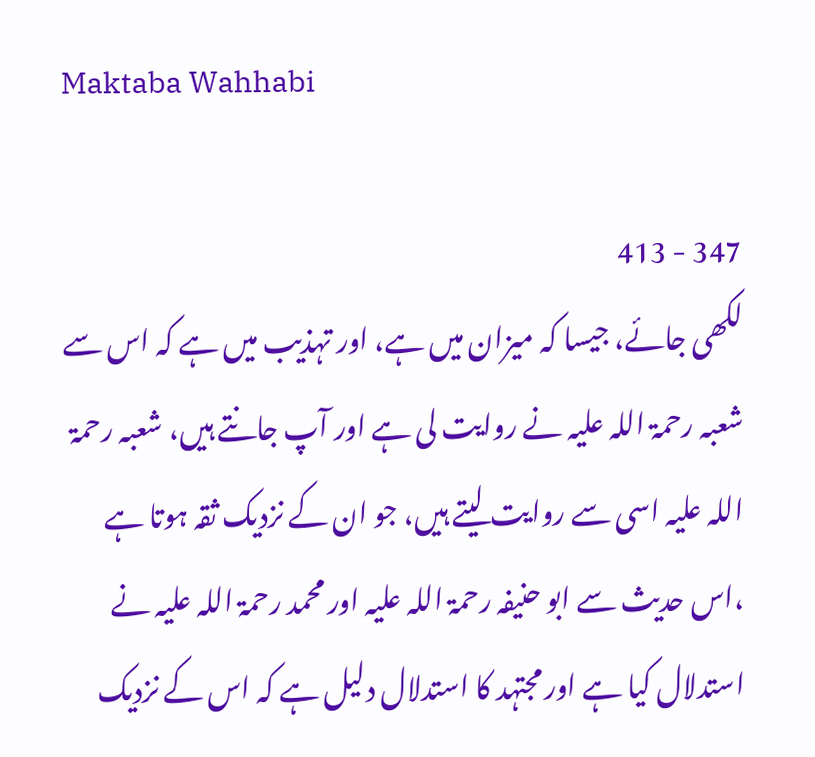Maktaba Wahhabi

347 - 413
لکھی جائے، جیسا کہ میزان میں ہے، اور تہذیب میں ہے کہ اس سے شعبہ رحمۃ اللہ علیہ نے روایت لی ہے اور آپ جانتے ہیں، شعبہ رحمۃ اللہ علیہ اسی سے روایت لیتے ہیں، جو ان کے نزدیک ثقہ ہوتا ہے ،اس حدیث سے ابو حنیفہ رحمۃ اللہ علیہ اور محمد رحمۃ اللہ علیہ نے استدلال کیا ہے اور مجتہد کا استدلال دلیل ہے کہ اس کے نزدیک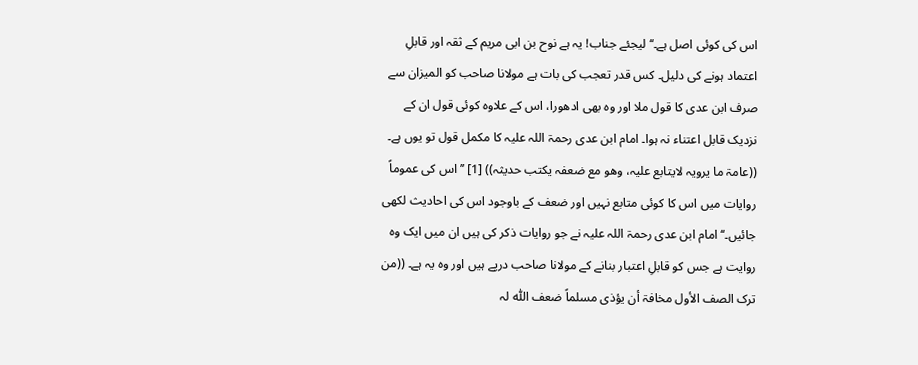اس کی کوئی اصل ہے۔‘‘ لیجئے جناب! یہ ہے نوح بن ابی مریم کے ثقہ اور قابلِ اعتماد ہونے کی دلیل۔ کس قدر تعجب کی بات ہے مولانا صاحب کو المیزان سے صرف ابن عدی کا قول ملا اور وہ بھی ادھورا، اس کے علاوہ کوئی قول ان کے نزدیک قابل اعتناء نہ ہوا۔ امام ابن عدی رحمۃ اللہ علیہ کا مکمل قول تو یوں ہے۔ ((عامۃ ما یرویہ لایتابع علیہ، وھو مع ضعفہ یکتب حدیثہ)) [1] ’’اس کی عموماً روایات میں اس کا کوئی متابع نہیں اور ضعف کے باوجود اس کی احادیث لکھی جائیں۔‘‘ امام ابن عدی رحمۃ اللہ علیہ نے جو روایات ذکر کی ہیں ان میں ایک وہ روایت ہے جس کو قابلِ اعتبار بنانے کے مولانا صاحب درپے ہیں اور وہ یہ ہے۔ ((من ترک الصف الأول مخافۃ أن یؤذی مسلماً ضعف اللّٰه لہ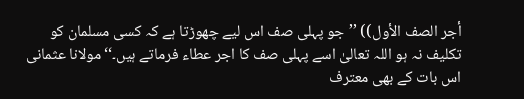أجر الصف الأول)) ’’جو پہلی صف اس لیے چھوڑتا ہے کہ کسی مسلمان کو تکلیف نہ ہو اللہ تعالیٰ اسے پہلی صف کا اجر عطاء فرماتے ہیں۔‘‘ مولانا عثمانی اس بات کے بھی معترف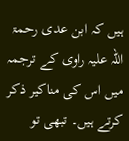ہیں کہ ابن عدی رحمۃ اللہ علیہ راوی کے ترجمہ میں اس کی مناکیر ذکر کرتے ہیں۔ تبھی تو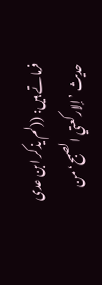فرماتے ہیں: ((لم یذکر ابن عدی حدیث ’إلارکعتي الصبح‘ من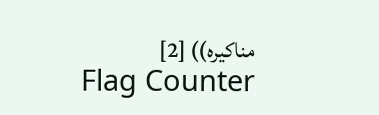مناکیرہ)) [2]
Flag Counter